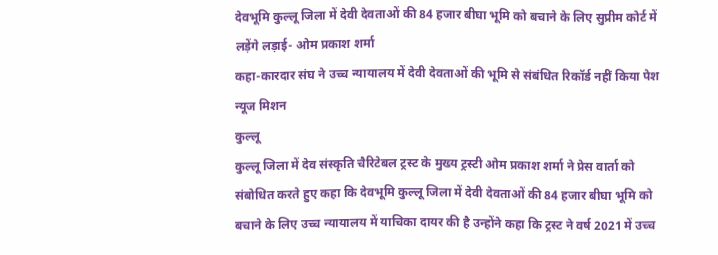देवभूमि कुल्लू जिला में देवी देवताओं की 84 हजार बीघा भूमि को बचाने के लिए सुप्रीम कोर्ट में लड़ेंगे लड़ाई- ओम प्रकाश शर्मा
कहा-कारदार संघ ने उच्च न्यायालय में देवी देवताओं की भूमि से संबंधित रिकॉर्ड नहीं किया पेश
न्यूज मिशन
कुल्लू
कुल्लू जिला में देव संस्कृति चैरिटेबल ट्रस्ट के मुख्य ट्रस्टी ओम प्रकाश शर्मा ने प्रेस वार्ता को संबोधित करते हुए कहा कि देवभूमि कुल्लू जिला में देवी देवताओं की 84 हजार बीघा भूमि को बचाने के लिए उच्च न्यायालय में याचिका दायर की है उन्होंने कहा कि ट्रस्ट ने वर्ष 2021 में उच्च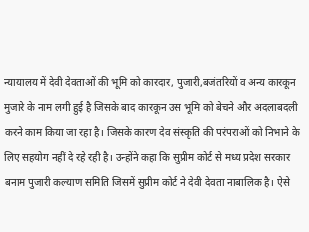न्यायालय में देवी देवताओं की भूमि को कारदार, पुजारी,बजंतरियों व अन्य कारकून मुजारे के नाम लगी हुई है जिसके बाद कारकून उस भूमि को बेचने और अदलाबदली करने काम किया जा रहा है। जिसके कारण देव संस्कृति की परंपराओं को निभाने के लिए सहयोग नहीं दे रहे रही है। उन्होंने कहा कि सुप्रीम कोर्ट से मध्य प्रदेश सरकार बनाम पुजारी कल्याण समिति जिसमें सुप्रीम कोर्ट ने देवी देवता नाबालिक है। ऐसे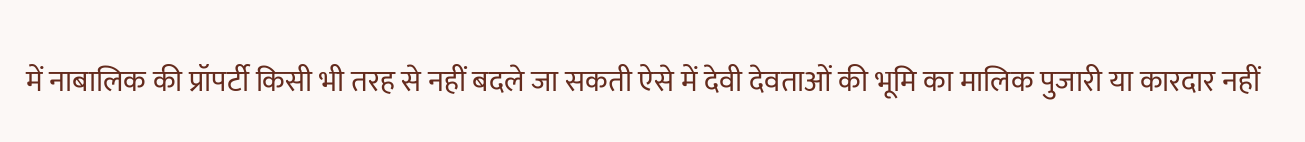में नाबालिक की प्रॉपर्टी किसी भी तरह से नहीं बदले जा सकती ऐसे में देवी देवताओं की भूमि का मालिक पुजारी या कारदार नहीं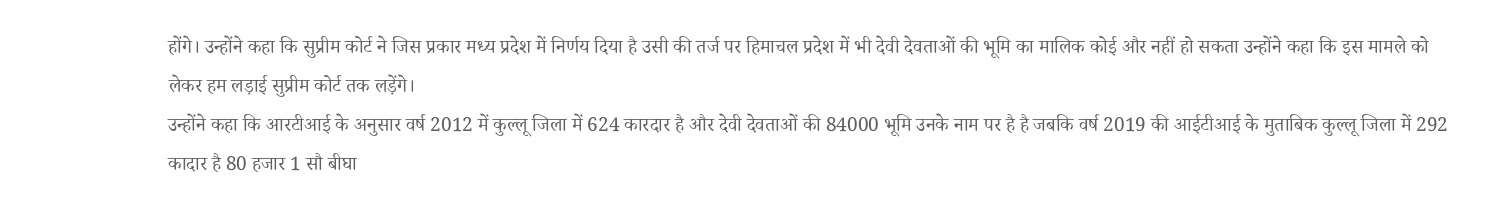होंगे। उन्होंने कहा कि सुप्रीम कोर्ट ने जिस प्रकार मध्य प्रदेश में निर्णय दिया है उसी की तर्ज पर हिमाचल प्रदेश में भी देवी देवताओं की भूमि का मालिक कोई और नहीं हो सकता उन्होंने कहा कि इस मामले को लेकर हम लड़ाई सुप्रीम कोर्ट तक लड़ेंगे।
उन्होंने कहा कि आरटीआई के अनुसार वर्ष 2012 में कुल्लू जिला में 624 कारदार है और देवी देवताओं की 84000 भूमि उनके नाम पर है है जबकि वर्ष 2019 की आईटीआई के मुताबिक कुल्लू जिला में 292 कादार है 80 हजार 1 सौ बीघा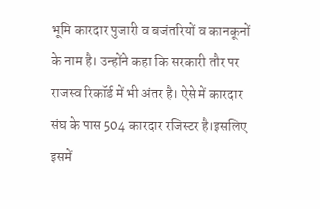भूमि कारदार पुजारी व बजंतरियों व कानकूनों के नाम है। उन्होंने कहा कि सरकारी तौर पर राजस्व रिकॉर्ड में भी अंतर है। ऐसे में कारदार संघ के पास 504 कारदार रजिस्टर है।इसलिए इसमें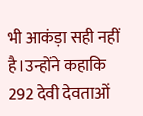भी आकंड़ा सही नहीं है।उन्होंने कहाकि 292 देवी देवताओं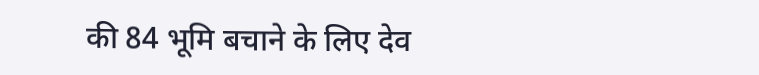की 84 भूमि बचाने के लिए देव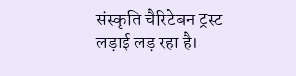संस्कृति चैरिटेबन ट्रस्ट लड़ाई लड़ रहा है।